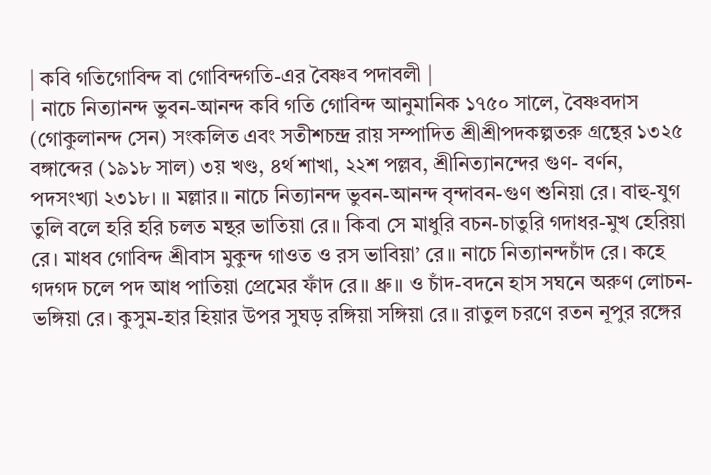| কবি গতিগোবিন্দ বা গোবিন্দগতি-এর বৈষ্ণব পদাবলী |
| নাচে নিত্যানন্দ ভুবন-আনন্দ কবি গতি গোবিন্দ আনুমানিক ১৭৫০ সালে, বৈষ্ণবদাস (গোকুলানন্দ সেন) সংকলিত এবং সতীশচন্দ্র রায় সম্পাদিত শ্রীশ্রীপদকল্পতরু গ্রন্থের ১৩২৫ বঙ্গাব্দের (১৯১৮ সাল) ৩য় খণ্ড, ৪র্থ শাখা, ২২শ পল্লব, শ্রীনিত্যানন্দের গুণ- বর্ণন, পদসংখ্যা ২৩১৮। ॥ মল্লার॥ নাচে নিত্যানন্দ ভুবন-আনন্দ বৃন্দাবন-গুণ শুনিয়া রে। বাহু-যুগ তুলি বলে হরি হরি চলত মন্থর ভাতিয়া রে॥ কিবা সে মাধুরি বচন-চাতুরি গদাধর-মুখ হেরিয়া রে। মাধব গোবিন্দ শ্রীবাস মুকুন্দ গাওত ও রস ভাবিয়া’ রে॥ নাচে নিত্যানন্দচাঁদ রে। কহে গদগদ চলে পদ আধ পাতিয়া প্রেমের ফাঁদ রে॥ ধ্রু॥ ও চাঁদ-বদনে হাস সঘনে অরুণ লোচন-ভঙ্গিয়া রে। কুসুম-হার হিয়ার উপর সুঘড় রঙ্গিয়া সঙ্গিয়া রে॥ রাতুল চরণে রতন নূপুর রঙ্গের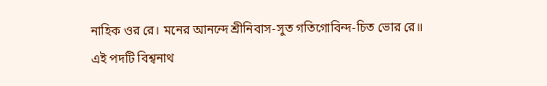নাহিক ওর রে। মনের আনন্দে শ্রীনিবাস-সুত গতিগোবিন্দ-চিত ভোর রে॥ এই পদটি বিশ্বনাথ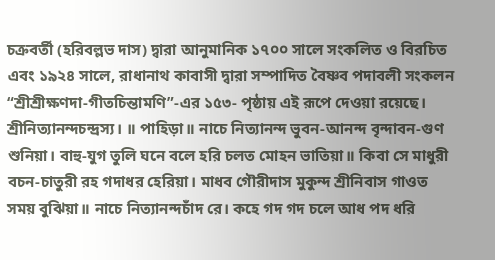চক্রবর্তী (হরিবল্লভ দাস) দ্বারা আনুমানিক ১৭০০ সালে সংকলিত ও বিরচিত এবং ১৯২৪ সালে, রাধানাথ কাবাসী দ্বারা সম্পাদিত বৈষ্ণব পদাবলী সংকলন “শ্রীশ্রীক্ষণদা-গীতচিন্তামণি”-এর ১৫৩- পৃষ্ঠায় এই রূপে দেওয়া রয়েছে। শ্রীনিত্যানন্দচন্দ্রস্য। ॥ পাহিড়া॥ নাচে নিত্যানন্দ ভুবন-আনন্দ বৃন্দাবন-গুণ শুনিয়া। বাহু-যুগ তুলি ঘনে বলে হরি চলত মোহন ভাতিয়া॥ কিবা সে মাধুরী বচন-চাতুরী রহ গদাধর হেরিয়া। মাধব গৌরীদাস মুকুন্দ শ্রীনিবাস গাওত সময় বুঝিয়া॥ নাচে নিত্যানন্দচাঁদ রে। কহে গদ গদ চলে আধ পদ ধরি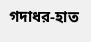গদাধর-হাত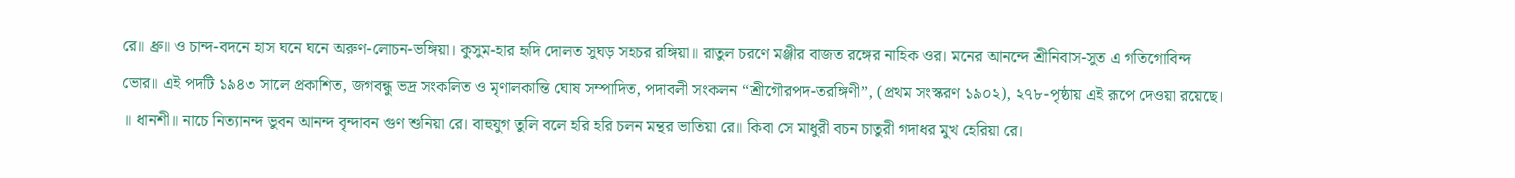রে॥ ধ্রু॥ ও চান্দ-বদনে হাস ঘনে ঘনে অরুণ-লোচন-ভঙ্গিয়া। কুসুম-হার হৃদি দোলত সুঘড় সহচর রঙ্গিয়া॥ রাতুল চরণে মঞ্জীর বাজত রঙ্গের নাহিক ওর। মনের আনন্দে শ্রীনিবাস-সুত এ গতিগোবিন্দ ভোর॥ এই পদটি ১৯৪৩ সালে প্রকাশিত, জগবন্ধু ভদ্র সংকলিত ও মৃণালকান্তি ঘোষ সম্পাদিত, পদাবলী সংকলন “শ্রীগৌরপদ-তরঙ্গিণী”, (প্রথম সংস্করণ ১৯০২), ২৭৮-পৃষ্ঠায় এই রূপে দেওয়া রয়েছে। ॥ ধানশী॥ নাচে নিত্যানন্দ ভুবন আনন্দ বৃন্দাবন গুণ শুনিয়া রে। বাহুযুগ তুলি বলে হরি হরি চলন মন্থর ভাতিয়া রে॥ কিবা সে মাধুরী বচন চাতুরী গদাধর মুখ হেরিয়া রে।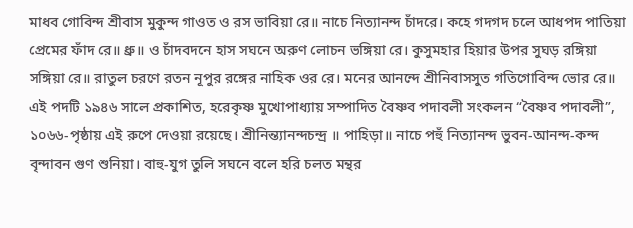মাধব গোবিন্দ শ্রীবাস মুকুন্দ গাওত ও রস ভাবিয়া রে॥ নাচে নিত্যানন্দ চাঁদরে। কহে গদগদ চলে আধপদ পাতিয়া প্রেমের ফাঁদ রে॥ ধ্রু॥ ও চাঁদবদনে হাস সঘনে অরুণ লোচন ভঙ্গিয়া রে। কুসুমহার হিয়ার উপর সুঘড় রঙ্গিয়া সঙ্গিয়া রে॥ রাতুল চরণে রতন নূপুর রঙ্গের নাহিক ওর রে। মনের আনন্দে শ্রীনিবাসসুত গতিগোবিন্দ ভোর রে॥ এই পদটি ১৯৪৬ সালে প্রকাশিত, হরেকৃষ্ণ মুখোপাধ্যায় সম্পাদিত বৈষ্ণব পদাবলী সংকলন “বৈষ্ণব পদাবলী”, ১০৬৬-পৃষ্ঠায় এই রুপে দেওয়া রয়েছে। শ্রীনিন্ত্যানন্দচন্দ্র ॥ পাহিড়া॥ নাচে পহুঁ নিত্যানন্দ ভুবন-আনন্দ-কন্দ বৃন্দাবন গুণ শুনিয়া। বাহু-যুগ তুলি সঘনে বলে হরি চলত মন্থর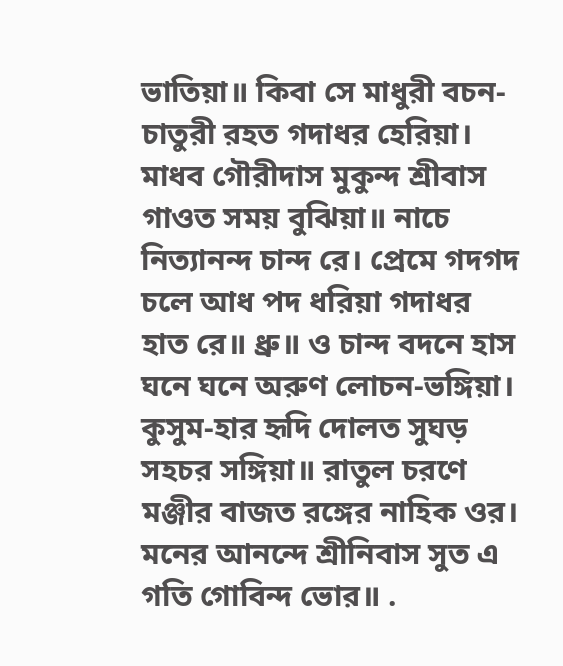ভাতিয়া॥ কিবা সে মাধুরী বচন-চাতুরী রহত গদাধর হেরিয়া। মাধব গৌরীদাস মুকুন্দ শ্রীবাস গাওত সময় বুঝিয়া॥ নাচে নিত্যানন্দ চান্দ রে। প্রেমে গদগদ চলে আধ পদ ধরিয়া গদাধর হাত রে॥ ধ্রু॥ ও চান্দ বদনে হাস ঘনে ঘনে অরুণ লোচন-ভঙ্গিয়া। কুসুম-হার হৃদি দোলত সুঘড় সহচর সঙ্গিয়া॥ রাতুল চরণে মঞ্জীর বাজত রঙ্গের নাহিক ওর। মনের আনন্দে শ্রীনিবাস সুত এ গতি গোবিন্দ ভোর॥ .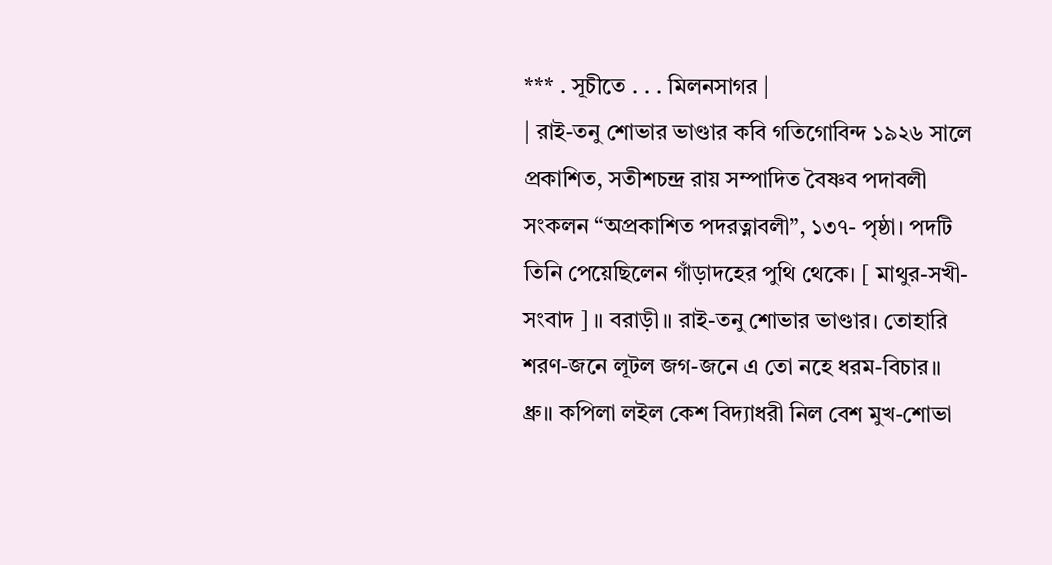*** . সূচীতে . . . মিলনসাগর |
| রাই-তনু শোভার ভাণ্ডার কবি গতিগোবিন্দ ১৯২৬ সালে প্রকাশিত, সতীশচন্দ্র রায় সম্পাদিত বৈষ্ণব পদাবলী সংকলন “অপ্রকাশিত পদরত্নাবলী”, ১৩৭- পৃষ্ঠা। পদটি তিনি পেয়েছিলেন গাঁড়াদহের পুথি থেকে। [ মাথুর-সখী-সংবাদ ] ॥ বরাড়ী॥ রাই-তনু শোভার ভাণ্ডার। তোহারি শরণ-জনে লূটল জগ-জনে এ তো নহে ধরম-বিচার॥ ধ্রু॥ কপিলা লইল কেশ বিদ্যাধরী নিল বেশ মুখ-শোভা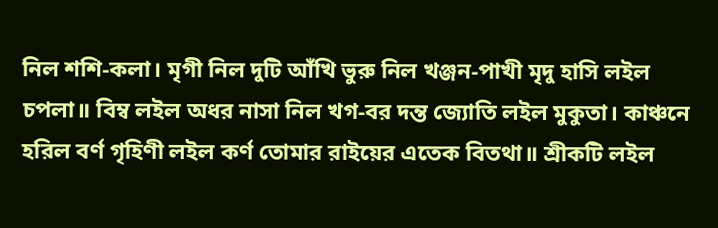নিল শশি-কলা। মৃগী নিল দুটি আঁখি ভুরু নিল খঞ্জন-পাখী মৃদু হাসি লইল চপলা॥ বিম্ব লইল অধর নাসা নিল খগ-বর দন্ত জ্যোতি লইল মুকুতা। কাঞ্চনে হরিল বর্ণ গৃহিণী লইল কর্ণ তোমার রাইয়ের এতেক বিতথা॥ শ্রীকটি লইল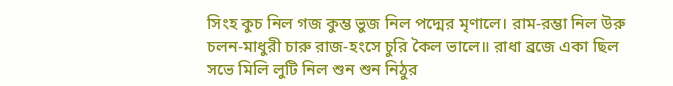সিংহ কুচ নিল গজ কুম্ভ ভুজ নিল পদ্মের মৃণালে। রাম-রম্ভা নিল উরু চলন-মাধুরী চারু রাজ-হংসে চুরি কৈল ভালে॥ রাধা ব্রজে একা ছিল সভে মিলি লুটি নিল শুন শুন নিঠুর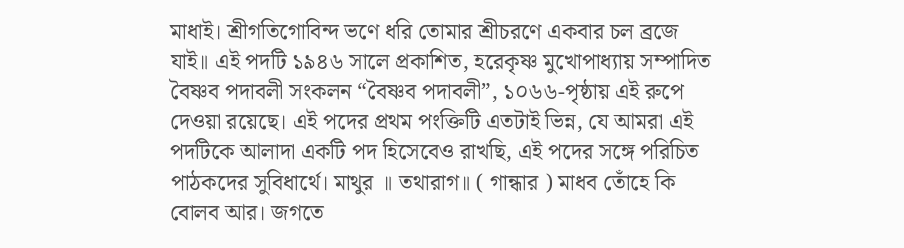মাধাই। শ্রীগতিগোবিন্দ ভণে ধরি তোমার শ্রীচরণে একবার চল ব্রজে যাই॥ এই পদটি ১৯৪৬ সালে প্রকাশিত, হরেকৃষ্ণ মুখোপাধ্যায় সম্পাদিত বৈষ্ণব পদাবলী সংকলন “বৈষ্ণব পদাবলী”, ১০৬৬-পৃষ্ঠায় এই রুপে দেওয়া রয়েছে। এই পদের প্রথম পংক্তিটি এতটাই ভিন্ন, যে আমরা এই পদটিকে আলাদা একটি পদ হিসেবেও রাখছি, এই পদের সঙ্গে পরিচিত পাঠকদের সুবিধার্থে। মাথুর ॥ তথারাগ॥ ( গান্ধার ) মাধব তোঁহে কি বোলব আর। জগতে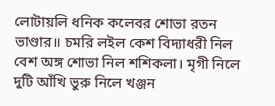লোটায়লি ধনিক কলেবর শোভা রতন ভাণ্ডার॥ চমরি লইল কেশ বিদ্যাধরী নিল বেশ অঙ্গ শোভা নিল শশিকলা। মৃগী নিলে দুটি আঁখি ভুরু নিলে খঞ্জন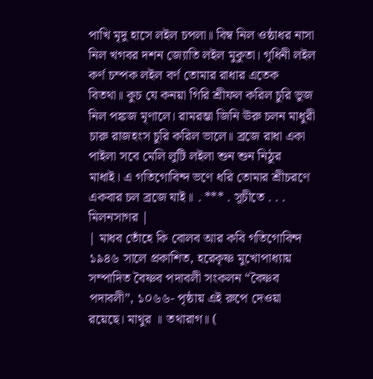পাখি মৃদু হাসে লইল চপলা॥ বিম্ব নিল ওষ্ঠাধর নাসা নিল খগবর দশন জ্যোতি লইল মুকুতা। গৃধিনী লইল কর্ণ চম্পক লইল বর্ণ তোমার রাধার এতেক বিতথা॥ কুচ যে কনয়া গিরি শ্রীফল করিল চুরি ভুজ নিল পঙ্কজ মৃণালে। রামরম্ভা জিনি ঊরু চলন মাধুরী চারু রাজহংস চুরি করিল ভালে॥ ব্রজে রাধা একা পাইলা সবে মেলি লুটি লইলা শুন শুন নিঠুর মাধাই। এ গতিগোবিন্দ ভণে ধরি তোমার শ্রীচরণে একবার চল ব্রজে যাই॥ . *** . সূচীতে . . . মিলনসাগর |
| মাধব তোঁহে কি বোলব আর কবি গতিগোবিন্দ ১৯৪৬ সালে প্রকাশিত, হরেকৃষ্ণ মুখোপাধ্যায় সম্পাদিত বৈষ্ণব পদাবলী সংকলন “বৈষ্ণব পদাবলী”, ১০৬৬- পৃষ্ঠায় এই রুপে দেওয়া রয়েছে। মাথুর ॥ তথারাগ॥ (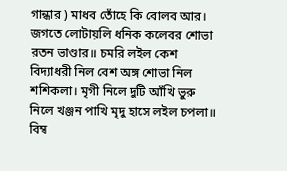গান্ধার ) মাধব তোঁহে কি বোলব আর। জগতে লোটায়লি ধনিক কলেবর শোভা রতন ভাণ্ডার॥ চমরি লইল কেশ বিদ্যাধরী নিল বেশ অঙ্গ শোভা নিল শশিকলা। মৃগী নিলে দুটি আঁখি ভুরু নিলে খঞ্জন পাখি মৃদু হাসে লইল চপলা॥ বিম্ব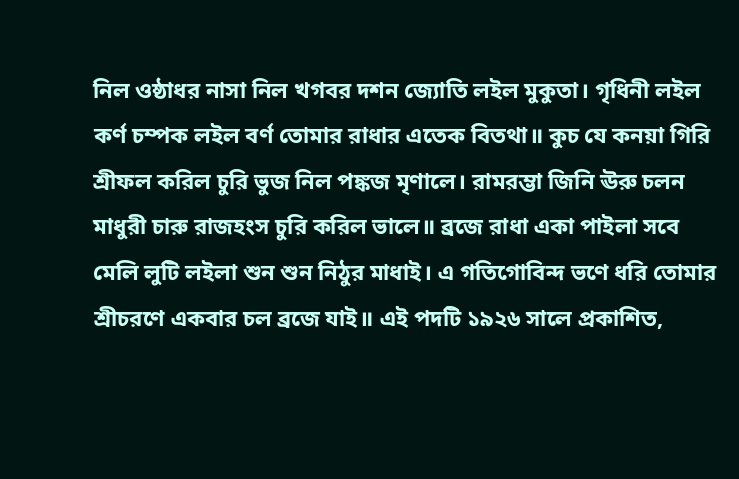নিল ওষ্ঠাধর নাসা নিল খগবর দশন জ্যোতি লইল মুকুতা। গৃধিনী লইল কর্ণ চম্পক লইল বর্ণ তোমার রাধার এতেক বিতথা॥ কুচ যে কনয়া গিরি শ্রীফল করিল চুরি ভুজ নিল পঙ্কজ মৃণালে। রামরম্ভা জিনি ঊরু চলন মাধুরী চারু রাজহংস চুরি করিল ভালে॥ ব্রজে রাধা একা পাইলা সবে মেলি লুটি লইলা শুন শুন নিঠুর মাধাই। এ গতিগোবিন্দ ভণে ধরি তোমার শ্রীচরণে একবার চল ব্রজে যাই॥ এই পদটি ১৯২৬ সালে প্রকাশিত,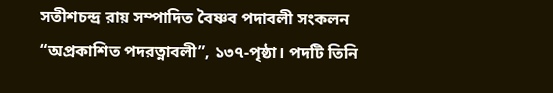সতীশচন্দ্র রায় সম্পাদিত বৈষ্ণব পদাবলী সংকলন “অপ্রকাশিত পদরত্নাবলী”, ১৩৭-পৃষ্ঠা। পদটি তিনি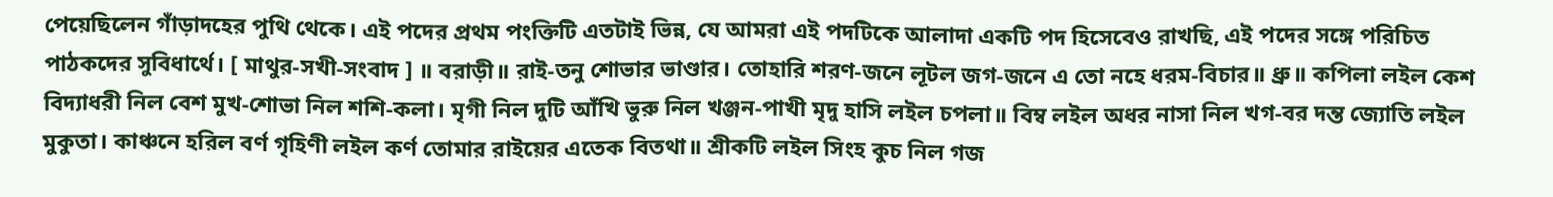পেয়েছিলেন গাঁড়াদহের পুথি থেকে। এই পদের প্রথম পংক্তিটি এতটাই ভিন্ন, যে আমরা এই পদটিকে আলাদা একটি পদ হিসেবেও রাখছি, এই পদের সঙ্গে পরিচিত পাঠকদের সুবিধার্থে। [ মাথুর-সখী-সংবাদ ] ॥ বরাড়ী॥ রাই-তনু শোভার ভাণ্ডার। তোহারি শরণ-জনে লূটল জগ-জনে এ তো নহে ধরম-বিচার॥ ধ্রু॥ কপিলা লইল কেশ বিদ্যাধরী নিল বেশ মুখ-শোভা নিল শশি-কলা। মৃগী নিল দুটি আঁখি ভুরু নিল খঞ্জন-পাখী মৃদু হাসি লইল চপলা॥ বিম্ব লইল অধর নাসা নিল খগ-বর দন্ত জ্যোতি লইল মুকুতা। কাঞ্চনে হরিল বর্ণ গৃহিণী লইল কর্ণ তোমার রাইয়ের এতেক বিতথা॥ শ্রীকটি লইল সিংহ কুচ নিল গজ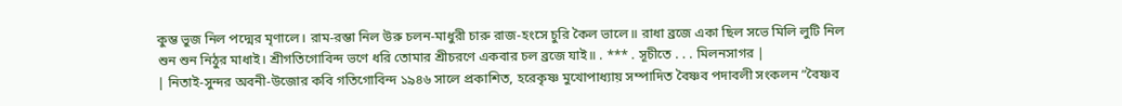কুম্ভ ভুজ নিল পদ্মের মৃণালে। রাম-রম্ভা নিল উরু চলন-মাধুরী চারু রাজ-হংসে চুরি কৈল ভালে॥ রাধা ব্রজে একা ছিল সভে মিলি লুটি নিল শুন শুন নিঠুর মাধাই। শ্রীগতিগোবিন্দ ভণে ধরি তোমার শ্রীচরণে একবার চল ব্রজে যাই॥ . *** . সূচীতে . . . মিলনসাগর |
| নিতাই-সুন্দর অবনী-উজোর কবি গতিগোবিন্দ ১৯৪৬ সালে প্রকাশিত, হরেকৃষ্ণ মুখোপাধ্যায় সম্পাদিত বৈষ্ণব পদাবলী সংকলন “বৈষ্ণব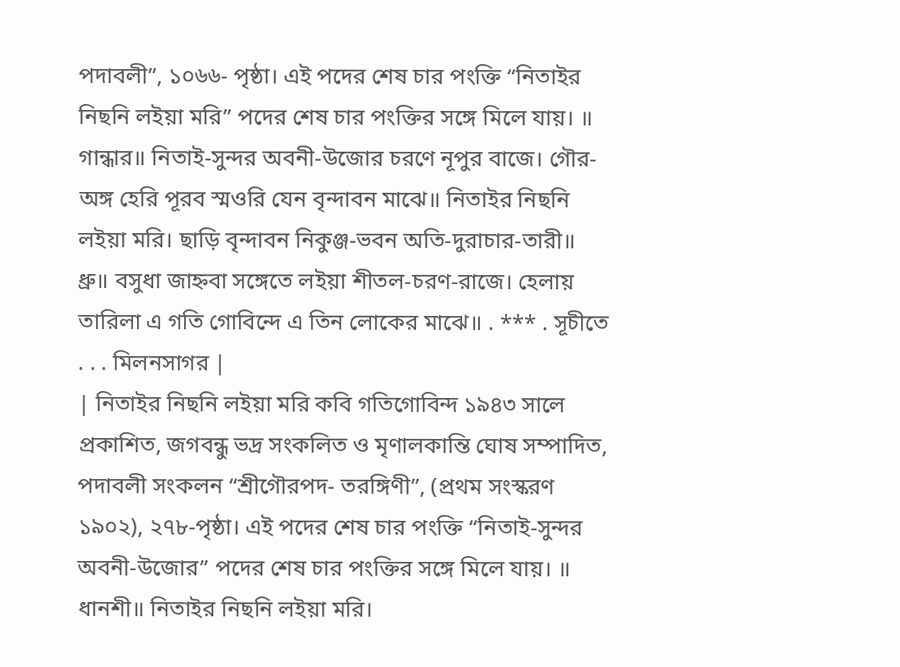পদাবলী”, ১০৬৬- পৃষ্ঠা। এই পদের শেষ চার পংক্তি “নিতাইর নিছনি লইয়া মরি” পদের শেষ চার পংক্তির সঙ্গে মিলে যায়। ॥ গান্ধার॥ নিতাই-সুন্দর অবনী-উজোর চরণে নূপুর বাজে। গৌর-অঙ্গ হেরি পূরব স্মওরি যেন বৃন্দাবন মাঝে॥ নিতাইর নিছনি লইয়া মরি। ছাড়ি বৃন্দাবন নিকুঞ্জ-ভবন অতি-দুরাচার-তারী॥ ধ্রু॥ বসুধা জাহ্নবা সঙ্গেতে লইয়া শীতল-চরণ-রাজে। হেলায় তারিলা এ গতি গোবিন্দে এ তিন লোকের মাঝে॥ . *** . সূচীতে . . . মিলনসাগর |
| নিতাইর নিছনি লইয়া মরি কবি গতিগোবিন্দ ১৯৪৩ সালে প্রকাশিত, জগবন্ধু ভদ্র সংকলিত ও মৃণালকান্তি ঘোষ সম্পাদিত, পদাবলী সংকলন “শ্রীগৌরপদ- তরঙ্গিণী”, (প্রথম সংস্করণ ১৯০২), ২৭৮-পৃষ্ঠা। এই পদের শেষ চার পংক্তি “নিতাই-সুন্দর অবনী-উজোর” পদের শেষ চার পংক্তির সঙ্গে মিলে যায়। ॥ ধানশী॥ নিতাইর নিছনি লইয়া মরি।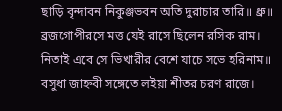ছাড়ি বৃন্দাবন নিকুঞ্জভবন অতি দুরাচার তারি॥ ধ্রু॥ ব্রজগোপীরসে মত্ত যেই রাসে ছিলেন রসিক রাম। নিতাই এবে সে ভিখারীর বেশে যাচে সভে হরিনাম॥ বসুধা জাহ্নবী সঙ্গেতে লইয়া শীতর চরণ রাজে।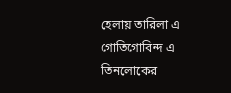হেলায় তারিলা এ গোতিগোবিন্দ এ তিনলোকের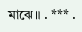মাঝে॥ . *** .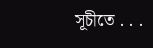সূচীতে . . .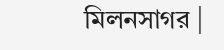মিলনসাগর |